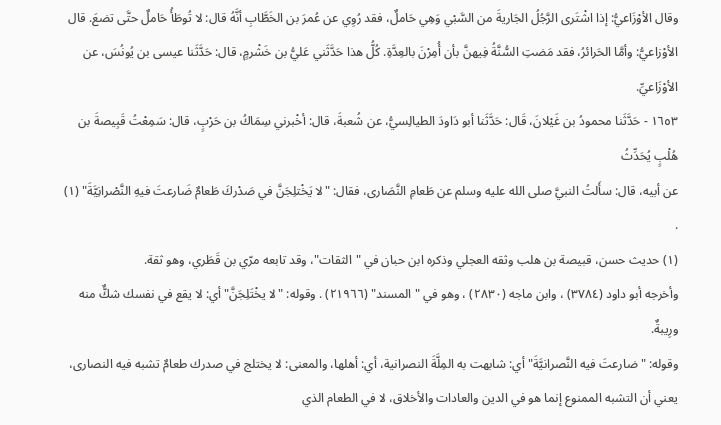وقال الأوْزَاعيُّ: إذا اشْتَرى الرَّجُلُ الجَاريةَ من السَّبْي وَهِي حَاملٌ، فقد رُوِي عن عُمرَ بن الخَطَّابِ أنَّهُ قال: لا تُوطَأُ حَاملٌ حتَّى تضعَ. قال الأوْزاعيُّ: وأمَّا الحَرائرُ، فقد مَضتِ السُّنَّةُ فِيهنَّ بأن أُمِرْنَ بالعِدَّةِ. كُلُّ هذا حَدَّثَني عَليُّ بن خَشْرمٍ، قال: حَدَّثَنا عيسى بن يُونُسَ، عن الأوْزَاعيِّ.
١٦٥٣ - حَدَّثَنا محمودُ بن غَيْلانَ، قَال: حَدَّثَنا أبو دَاودَ الطيالِسيُّ، عن شُعبةَ، قال: أخْبرني سِمَاكُ بن حَرْبٍ، قال: سَمِعْتُ قَبِيصةَ بن هُلْبٍ يُحَدِّثُ
عن أبيه، قال: سأَلتُ النبيَّ صلى الله عليه وسلم عن طَعامِ النَّصَارى، فقال: "لا يَخْتلِجَنَّ في صَدْركَ طَعامٌ ضَارعتَ فيهِ النَّصْرانِيَّةَ" (١) .
(١) حديث حسن، قبيصة بن هلب وثقه العجلي وذكره ابن حبان في "الثقات"، وقد تابعه مرّي بن قَطَري، وهو ثقة.
وأخرجه أبو داود (٣٧٨٤) ، وابن ماجه (٢٨٣٠) ، وهو في "المسند" (٢١٩٦٦) . وقوله: "لا يخْتَلِجَنَّ" أي: لا يقع في نفسك شكٌّ منه ورِيبةٌ.
وقوله: "ضارعتَ فيه النَّصرانيَّةَ" أي: شابهت به المِلَّةَ النصرانية، أي: أهلها، والمعنى: لا يختلج في صدرك طعامٌ تشبه فيه النصارى، يعني أن التشبه الممنوع إنما هو في الدين والعادات والأخلاق، لا في الطعام الذي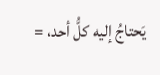يَحتاجُ إليه كلُّ أحد، =